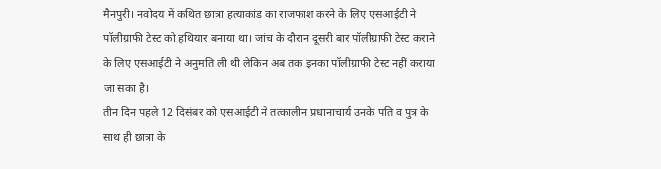मैनपुरी। नवोदय में कथित छात्रा हत्याकांड का राजफाश करने के लिए एसआईटी ने पॉलीग्राफी टेस्ट को हथियार बनाया था। जांच के दौरान दूसरी बार पॉलीग्राफी टेस्ट कराने के लिए एसआईटी ने अनुमति ली थी लेकिन अब तक इनका पॉलीग्राफी टेस्ट नहीं कराया जा सका है।
तीन दिन पहले 12 दिसंबर को एसआईटी ने तत्कालीन प्रधानाचार्य उनके पति व पुत्र के साथ ही छात्रा के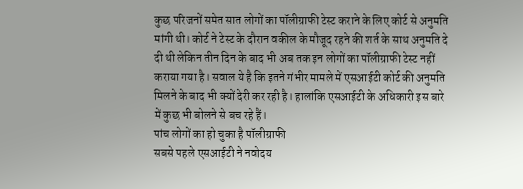कुछ परिजनों समेत सात लोगों का पॉलीग्राफी टेस्ट कराने के लिए कोर्ट से अनुमति मांगी थी। कोर्ट ने टेस्ट के दौरान वकील के मौजूद रहने की शर्त के साथ अनुमति दे दी थी लेकिन तीन दिन के बाद भी अब तक इन लोगों का पॉलीग्राफी टेस्ट नहीं कराया गया है। सवाल ये है कि इतने गंभीर मामले में एसआईटी कोर्ट की अनुमति मिलने के बाद भी क्यों देरी कर रही है। हालांकि एसआईटी के अधिकारी इस बारे में कुछ भी बोलने से बच रहे हैं।
पांच लोगों का हो चुका है पॉलीग्राफी
सबसे पहले एसआईटी ने नवोदय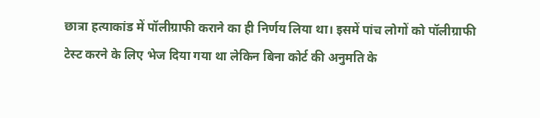छात्रा हत्याकांड में पॉलीग्राफी कराने का ही निर्णय लिया था। इसमें पांच लोगों को पॉलीग्राफी टेस्ट करने के लिए भेज दिया गया था लेकिन बिना कोर्ट की अनुमति के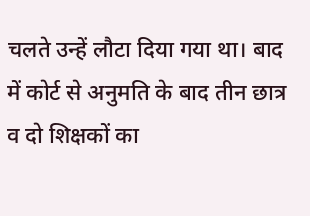चलते उन्हें लौटा दिया गया था। बाद में कोर्ट से अनुमति के बाद तीन छात्र व दो शिक्षकों का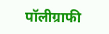पॉलीग्राफी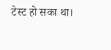टेस्ट हो सका था।